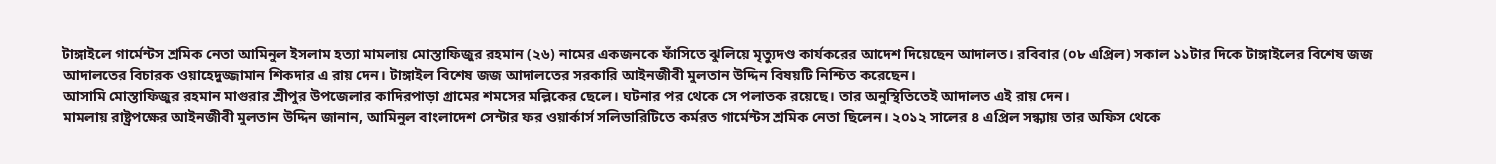টাঙ্গাইলে গার্মেন্টস শ্রমিক নেতা আমিনুল ইসলাম হত্যা মামলায় মোস্তাফিজুর রহমান (২৬) নামের একজনকে ফাঁসিতে ঝুলিয়ে মৃত্যুদণ্ড কার্যকরের আদেশ দিয়েছেন আদালত। রবিবার (০৮ এপ্রিল) সকাল ১১টার দিকে টাঙ্গাইলের বিশেষ জজ আদালতের বিচারক ওয়াহেদুজ্জামান শিকদার এ রায় দেন। টাঙ্গাইল বিশেষ জজ আদালতের সরকারি আইনজীবী মুলতান উদ্দিন বিষয়টি নিশ্চিত করেছেন।
আসামি মোস্তাফিজুর রহমান মাগুরার শ্রীপুর উপজেলার কাদিরপাড়া গ্রামের শমসের মল্লিকের ছেলে। ঘটনার পর থেকে সে পলাতক রয়েছে। তার অনুস্থিতিতেই আদালত এই রায় দেন।
মামলায় রাষ্ট্রপক্ষের আইনজীবী মুলতান উদ্দিন জানান, আমিনুল বাংলাদেশ সেন্টার ফর ওয়ার্কার্স সলিডারিটিতে কর্মরত গার্মেন্টস শ্রমিক নেতা ছিলেন। ২০১২ সালের ৪ এপ্রিল সন্ধ্যায় তার অফিস থেকে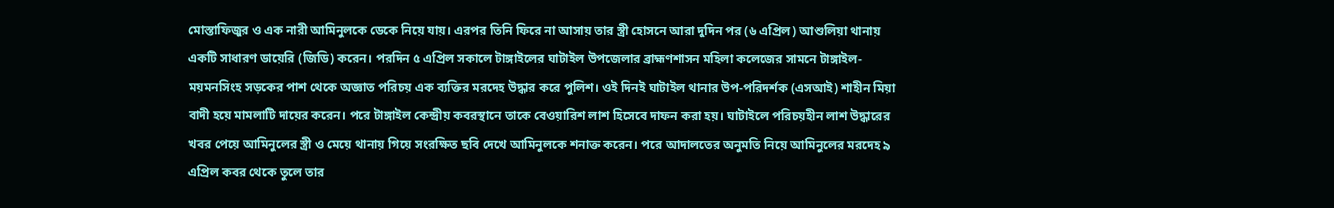মোস্তাফিজুর ও এক নারী আমিনুলকে ডেকে নিয়ে যায়। এরপর তিনি ফিরে না আসায় তার স্ত্রী হোসনে আরা দুদিন পর (৬ এপ্রিল) আশুলিয়া থানায় একটি সাধারণ ডায়েরি (জিডি) করেন। পরদিন ৫ এপ্রিল সকালে টাঙ্গাইলের ঘাটাইল উপজেলার ব্রাহ্মণশাসন মহিলা কলেজের সামনে টাঙ্গাইল-ময়মনসিংহ সড়কের পাশ থেকে অজ্ঞাত পরিচয় এক ব্যক্তির মরদেহ উদ্ধার করে পুলিশ। ওই দিনই ঘাটাইল থানার উপ-পরিদর্শক (এসআই) শাহীন মিয়া বাদী হয়ে মামলাটি দায়ের করেন। পরে টাঙ্গাইল কেন্দ্রীয় কবরস্থানে তাকে বেওয়ারিশ লাশ হিসেবে দাফন করা হয়। ঘাটাইলে পরিচয়হীন লাশ উদ্ধারের খবর পেয়ে আমিনুলের স্ত্রী ও মেয়ে থানায় গিয়ে সংরক্ষিত ছবি দেখে আমিনুলকে শনাক্ত করেন। পরে আদালতের অনুমতি নিয়ে আমিনুলের মরদেহ ৯ এপ্রিল কবর থেকে তুলে তার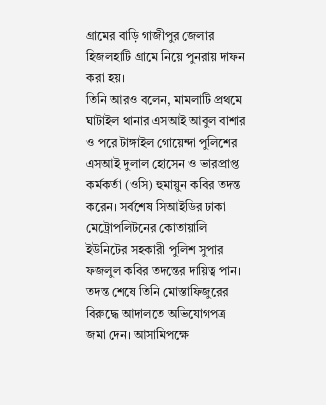গ্রামের বাড়ি গাজীপুর জেলার হিজলহাটি গ্রামে নিয়ে পুনরায় দাফন করা হয়।
তিনি আরও বলেন, মামলাটি প্রথমে ঘাটাইল থানার এসআই আবুল বাশার ও পরে টাঙ্গাইল গোয়েন্দা পুলিশের এসআই দুলাল হোসেন ও ভারপ্রাপ্ত কর্মকর্তা (ওসি) হুমায়ুন কবির তদন্ত করেন। সর্বশেষ সিআইডির ঢাকা মেট্রোপলিটনের কোতায়ালি ইউনিটের সহকারী পুলিশ সুপার ফজলুল কবির তদন্তের দায়িত্ব পান। তদন্ত শেষে তিনি মোস্তাফিজুরের বিরুদ্ধে আদালতে অভিযোগপত্র জমা দেন। আসামিপক্ষে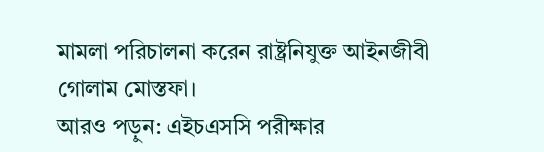মামলা পরিচালনা করেন রাষ্ট্রনিযুক্ত আইনজীবী গোলাম মোস্তফা।
আরও পড়ুন: এইচএসসি পরীক্ষার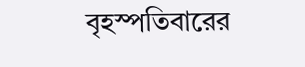বৃহস্পতিবারের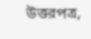উত্তরপত্র,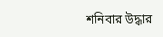শনিবার উদ্ধার